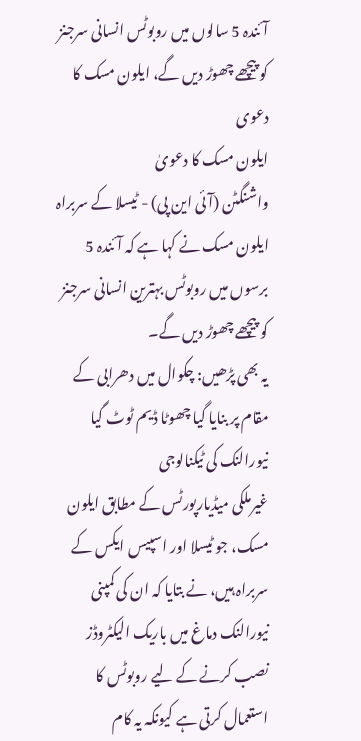آئندہ 5 سالوں میں روبوٹس انسانی سرجنز کو پیچھے چھوڑ دیں گے، ایلون مسک کا دعوی
ایلون مسک کا دعویٰ
واشنگٹن (آئی این پی) - ٹیسلا کے سربراہ ایلون مسک نے کہا ہے کہ آئندہ 5 برسوں میں روبوٹس بہترین انسانی سرجنز کو پیچھے چھوڑ دیں گے۔
یہ بھی پڑھیں: چکوال میں دھرابی کے مقام پر بنایا گیا چھوٹا ڈیم ٹوٹ گیا
نیورالنک کی ٹیکنالوجی
غیرملکی میڈیارپورٹس کے مطابق ایلون مسک، جو ٹیسلا اور اسپیس ایکس کے سربراہ ہیں، نے بتایا کہ ان کی کمپنی نیورالنک دماغ میں باریک الیکٹروڈز نصب کرنے کے لیے روبوٹس کا استعمال کرتی ہے کیونکہ یہ کام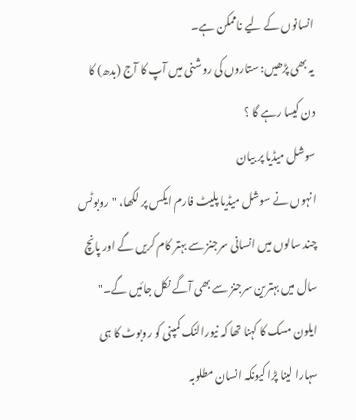انسانوں کے لیے ناممکن ہے۔
یہ بھی پڑھیں: ستاروں کی روشنی میں آپ کا آج (بدھ) کا دن کیسا رہے گا ؟
سوشل میڈیا پر بیان
انہوں نے سوشل میڈیا پلیٹ فارم ایکس پر لکھا، "روبوٹس چند سالوں میں انسانی سرجنز سے بہتر کام کریں گے اور پانچ سال میں بہترین سرجنز سے بھی آگے نکل جائیں گے۔" ایلون مسک کا کہنا تھا کہ نیورالنک کمپنی کو روبوٹ کا ہی سہارا لینا پڑا کیونکہ انسان مطلوبہ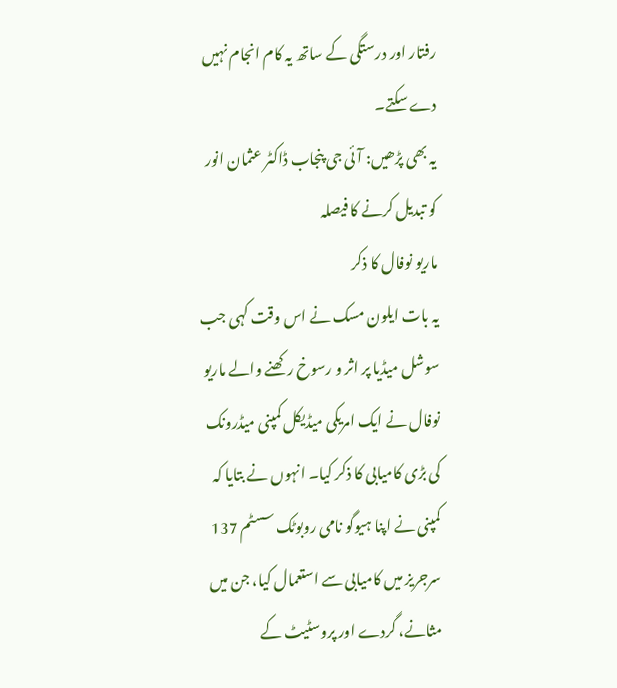رفتار اور درستگی کے ساتھ یہ کام انجام نہیں دے سکتے۔
یہ بھی پڑھیں: آئی جی پنجاب ڈاکٹر عثمان انور کو تبدیل کرنے کا فیصلہ
ماریو نوفال کا ذکر
یہ بات ایلون مسک نے اس وقت کہی جب سوشل میڈیا پر اثر و رسوخ رکھنے والے ماریو نوفال نے ایک امریکی میڈیکل کمپنی میڈرونک کی بڑی کامیابی کا ذکر کیا۔ انہوں نے بتایا کہ کمپنی نے اپنا ہیوگو نامی روبوٹک سسٹم 137 سرجریز میں کامیابی سے استعمال کیا، جن میں مثانے، گردے اور پروسٹیٹ کے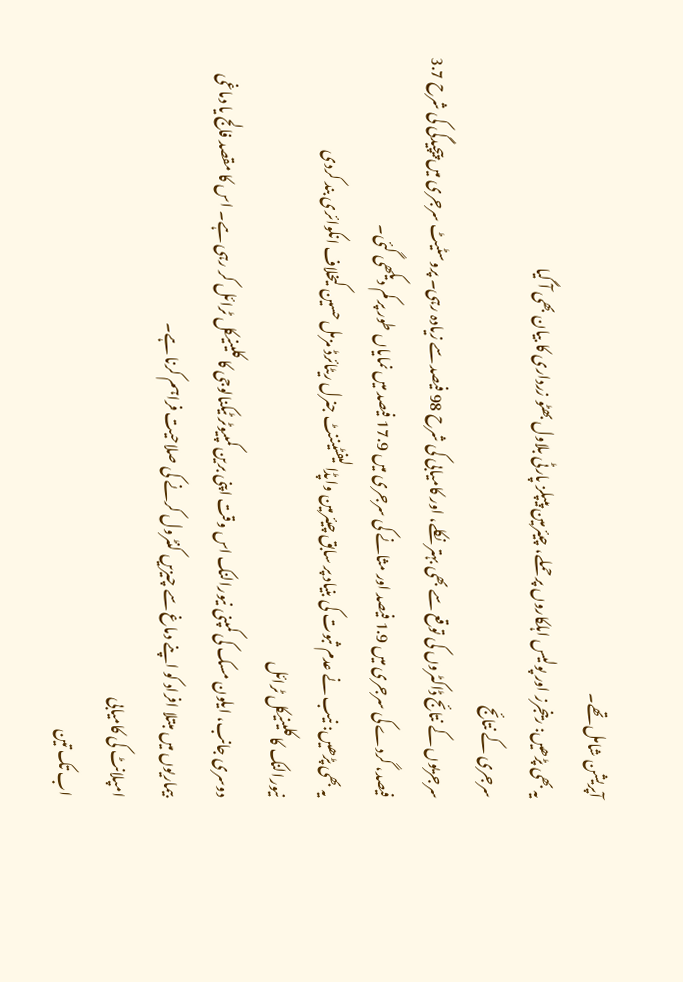آپریشن شامل تھے۔
یہ بھی پڑھیں: رینجرز اور پولیس اہلکاروں پر حملے، چیئرمین پیپلز پارٹی بلاول بھٹو زرداری کا بیان بھی آ گیا
سرجری کے نتائج
سرجریوں کے نتائج ڈاکٹروں کی توقع سے بھی بہتر نکلے، اور کامیابی کی شرح 98 فیصد سے زیادہ رہی۔ پروسٹیٹ سرجری میں پیچیدگی کی شرح 3.7 فیصد، گردے کی سرجری میں 1.9 فیصد اور مثانے کی سرجری میں 17.9 فیصد میں نمایاں طور پر کم دیکھی گئی۔
یہ بھی پڑھیں: نیب نے عدم ثبوت کی بنیاد پر سابق چیئرمین واپڈا لیفٹیننٹ جنرل ریٹائرڈ مزمل حسین کیخلاف انکوائری بند کردی
نیورالنک کا کلینیکل ٹرائل
دوسری جانب، ایلون مسک کی کمپنی نیورالنک اس وقت اپنی برین کمپیوٹر ٹیکنالوجی کا کلینیکل ٹرائل کر رہی ہے۔ اس کا مقصد فالج یا دماغی بیماریوں میں مبتلا افراد کو اپنے دماغ سے چیزیں کنٹرول کرنے کی صلاحیت فراہم کرنا ہے۔
امپلانٹ کی کامیابی
اب تک تین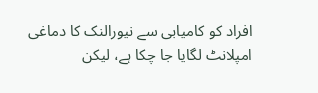افراد کو کامیابی سے نیورالنک کا دماغی امپلانٹ لگایا جا چکا ہے، لیکن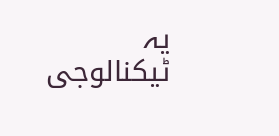یہ ٹیکنالوجی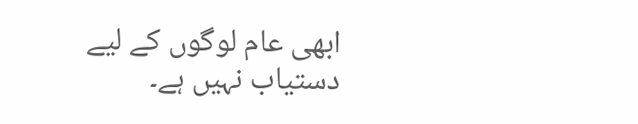ابھی عام لوگوں کے لیے دستیاب نہیں ہے۔